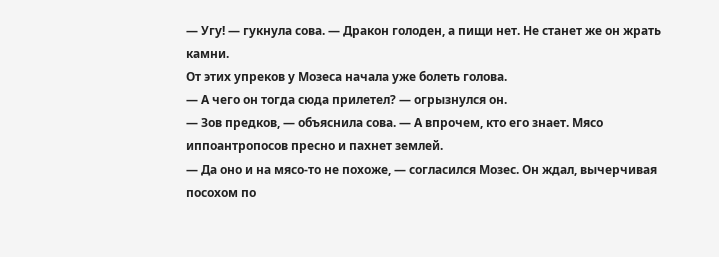— Угу! — гукнула сова. — Дракон голоден, а пищи нет. Не станет же он жрать камни.
От этих упреков у Мозеса начала уже болеть голова.
— А чего он тогда сюда прилетел? — огрызнулся он.
— Зов предков, — объяснила сова. — А впрочем, кто его знает. Мясо иппоантропосов пресно и пахнет землей.
— Да оно и на мясо-то не похоже, — согласился Мозес. Он ждал, вычерчивая посохом по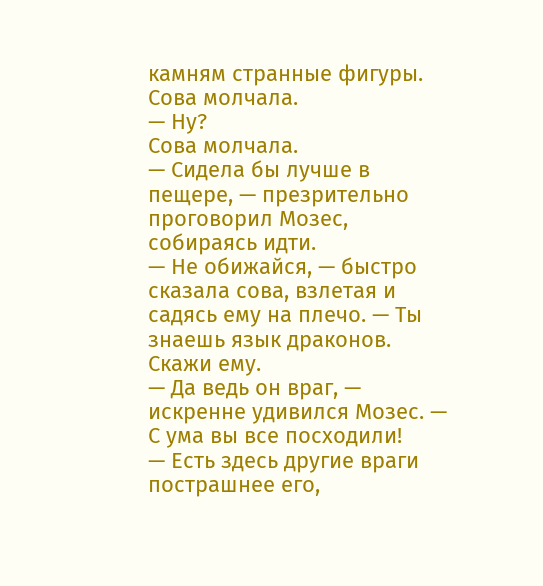камням странные фигуры.
Сова молчала.
— Ну?
Сова молчала.
— Сидела бы лучше в пещере, — презрительно проговорил Мозес, собираясь идти.
— Не обижайся, — быстро сказала сова, взлетая и садясь ему на плечо. — Ты знаешь язык драконов. Скажи ему.
— Да ведь он враг, — искренне удивился Мозес. — С ума вы все посходили!
— Есть здесь другие враги пострашнее его,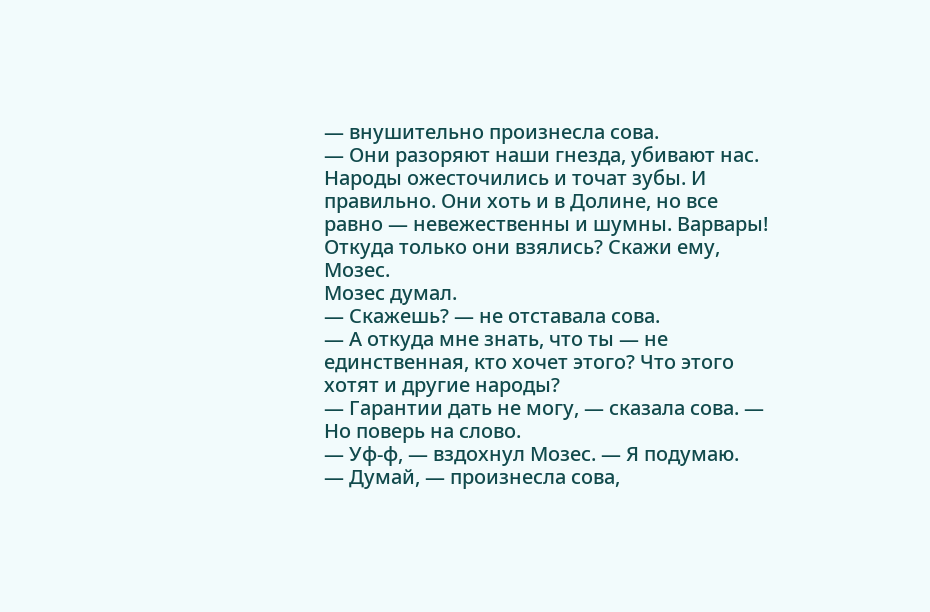— внушительно произнесла сова.
— Они разоряют наши гнезда, убивают нас. Народы ожесточились и точат зубы. И правильно. Они хоть и в Долине, но все равно — невежественны и шумны. Варвары! Откуда только они взялись? Скажи ему, Мозес.
Мозес думал.
— Скажешь? — не отставала сова.
— А откуда мне знать, что ты — не единственная, кто хочет этого? Что этого хотят и другие народы?
— Гарантии дать не могу, — сказала сова. — Но поверь на слово.
— Уф-ф, — вздохнул Мозес. — Я подумаю.
— Думай, — произнесла сова,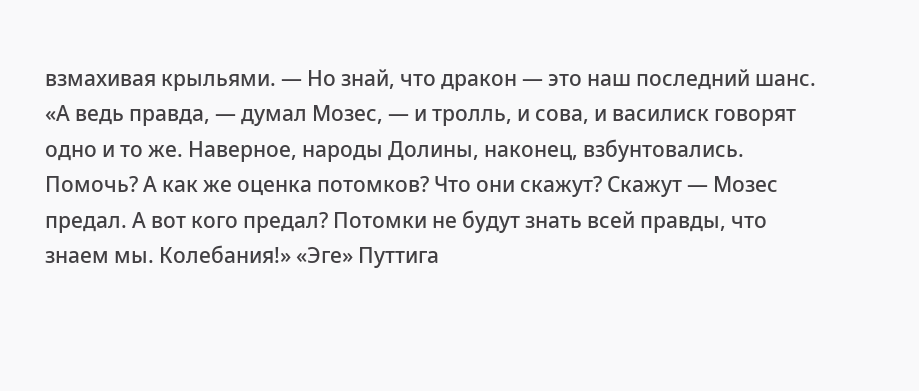взмахивая крыльями. — Но знай, что дракон — это наш последний шанс.
«А ведь правда, — думал Мозес, — и тролль, и сова, и василиск говорят одно и то же. Наверное, народы Долины, наконец, взбунтовались. Помочь? А как же оценка потомков? Что они скажут? Скажут — Мозес предал. А вот кого предал? Потомки не будут знать всей правды, что знаем мы. Колебания!» «Эге» Путтига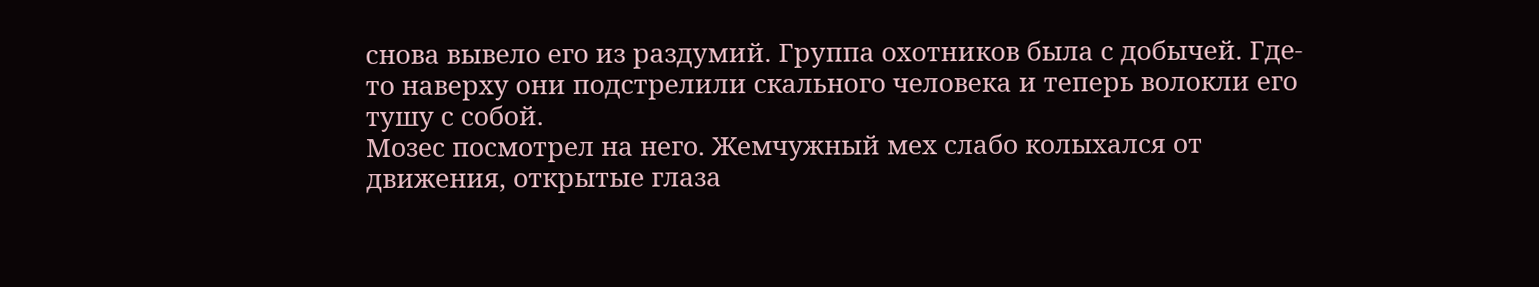снова вывело его из раздумий. Группа охотников была с добычей. Где-то наверху они подстрелили скального человека и теперь волокли его тушу с собой.
Мозес посмотрел на него. Жемчужный мех слабо колыхался от движения, открытые глаза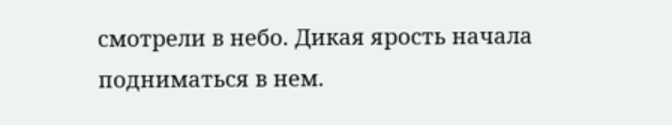смотрели в небо. Дикая ярость начала подниматься в нем.